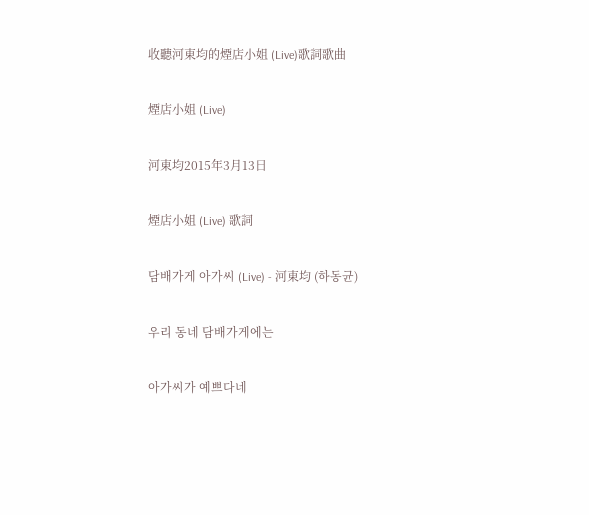收聽河東均的煙店小姐 (Live)歌詞歌曲

煙店小姐 (Live)

河東均2015年3月13日

煙店小姐 (Live) 歌詞

담배가게 아가씨 (Live) - 河東均 (하동균)

우리 동네 담배가게에는

아가씨가 예쁘다네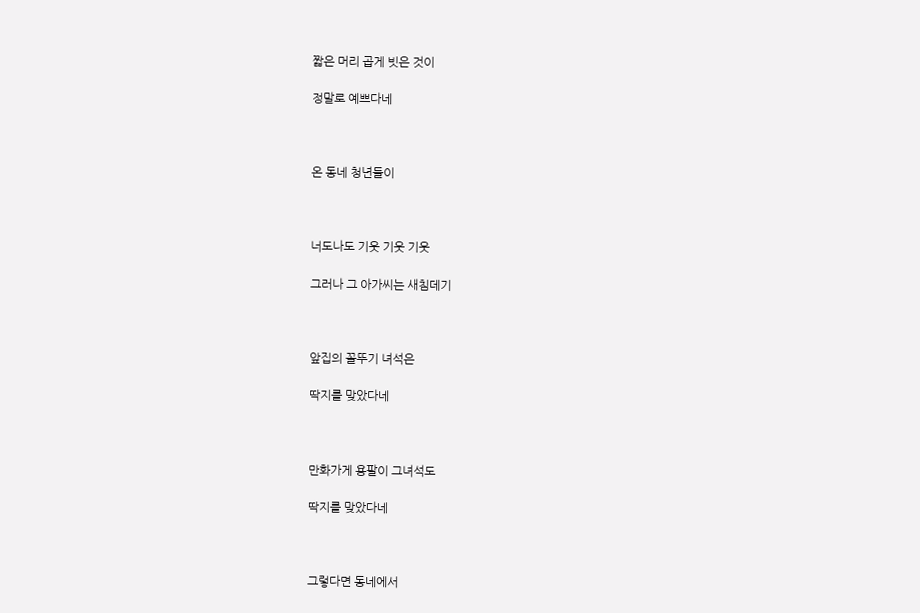짧은 머리 곱게 빗은 것이

정말로 예쁘다네



온 동네 청년들이



너도나도 기웃 기웃 기웃

그러나 그 아가씨는 새침데기



앞집의 꼴뚜기 녀석은

딱지를 맞았다네



만화가게 용팔이 그녀석도

딱지를 맞았다네



그렇다면 동네에서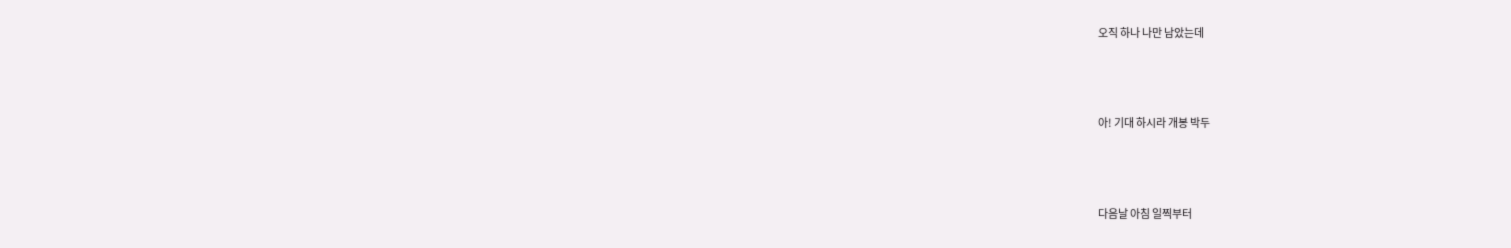오직 하나 나만 남았는데



아! 기대 하시라 개봉 박두



다음날 아침 일찍부터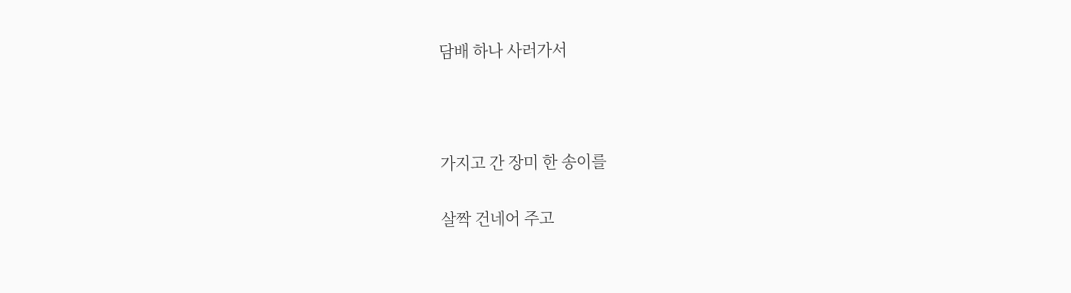담배 하나 사러가서



가지고 간 장미 한 송이를

살짝 건네어 주고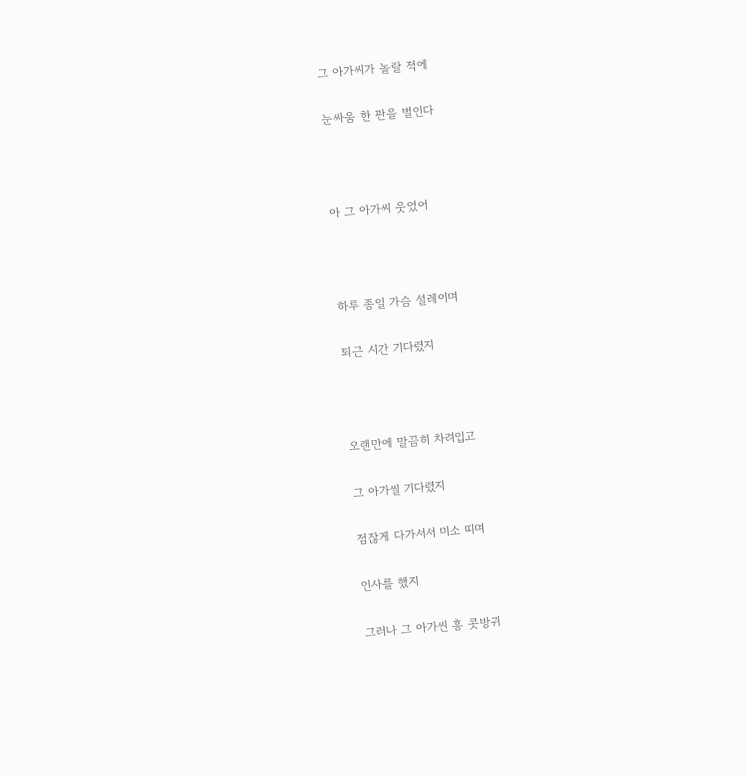그 아가씨가 놀랄 적에

눈싸움 한 판을 벌인다



아 그 아가씨 웃었어



하루 종일 가슴 설레이며

퇴근 시간 기다렸지



오랜만에 말끔히 차려입고

그 아가씰 기다렸지

점잖게 다가서서 미소 띠며

인사를 했지

그러나 그 아가씬 흥 콧방귀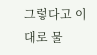그렇다고 이대로 물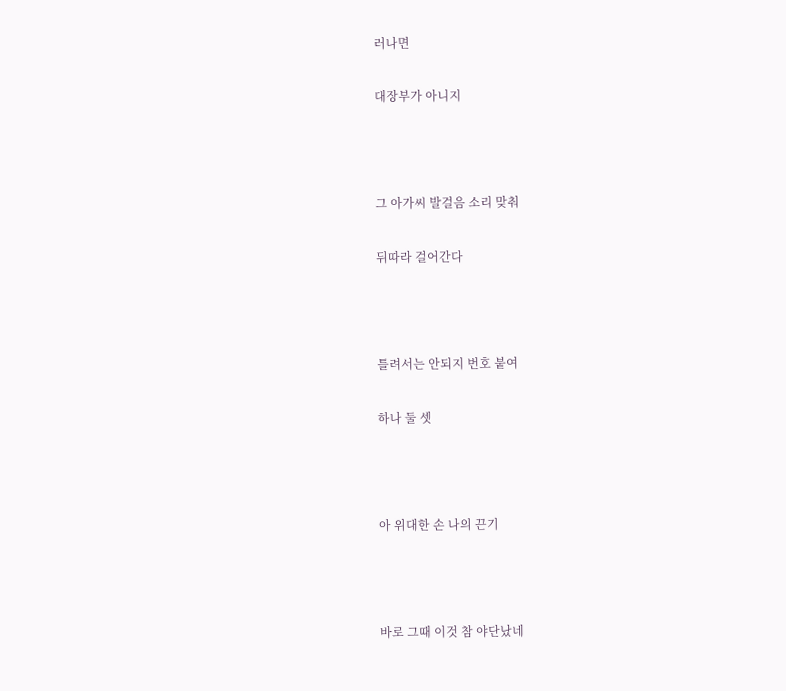러나면

대장부가 아니지



그 아가씨 발걸음 소리 맞춰

뒤따라 걸어간다



틀려서는 안되지 번호 붙여

하나 둘 셋



아 위대한 손 나의 끈기



바로 그때 이것 참 야단났네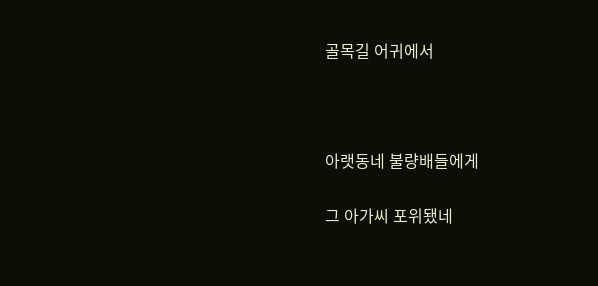골목길 어귀에서



아랫동네 불량배들에게

그 아가씨 포위됐네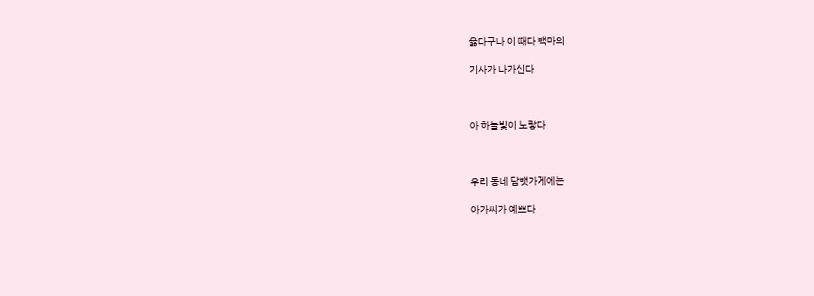옳다구나 이 때다 백마의

기사가 나가신다



아 하늘빛이 노랗다



우리 동네 담뱃가게에는

아가씨가 예쁘다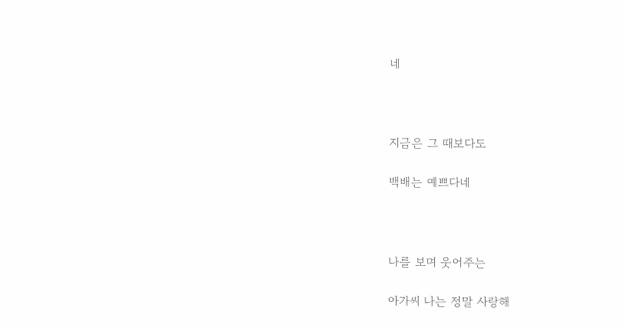네



지금은 그 때보다도

백배는 예쁘다네



나를 보며 웃어주는

아가씨 나는 정말 사랑해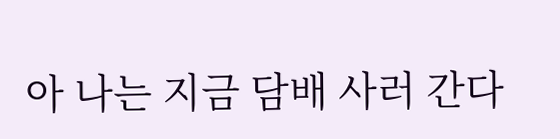아 나는 지금 담배 사러 간다